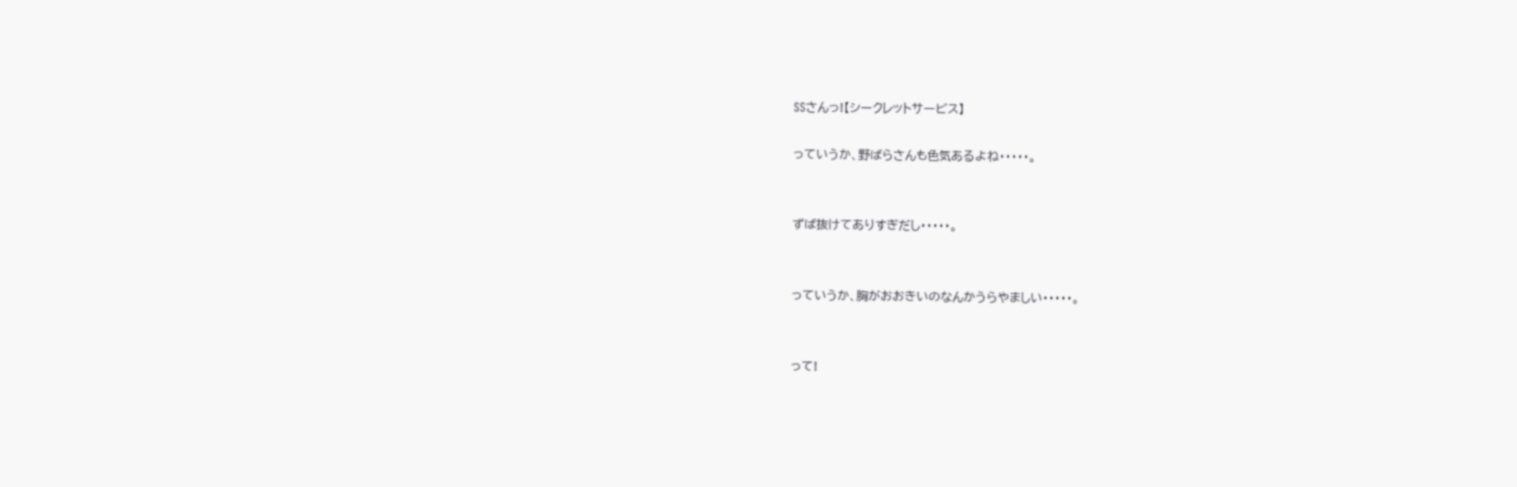SSさんっ!【シークレットサービス】

っていうか、野ばらさんも色気あるよね・・・・・。


ずば抜けてありすぎだし・・・・・。


っていうか、胸がおおきいのなんかうらやましい・・・・・。


って!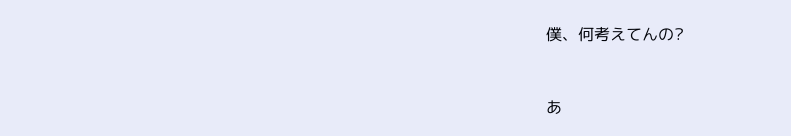僕、何考えてんの?


あ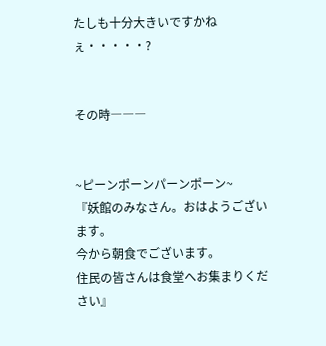たしも十分大きいですかねぇ・・・・・?


その時―――


~ピーンポーンパーンポーン~
『妖館のみなさん。おはようございます。
今から朝食でございます。
住民の皆さんは食堂へお集まりください』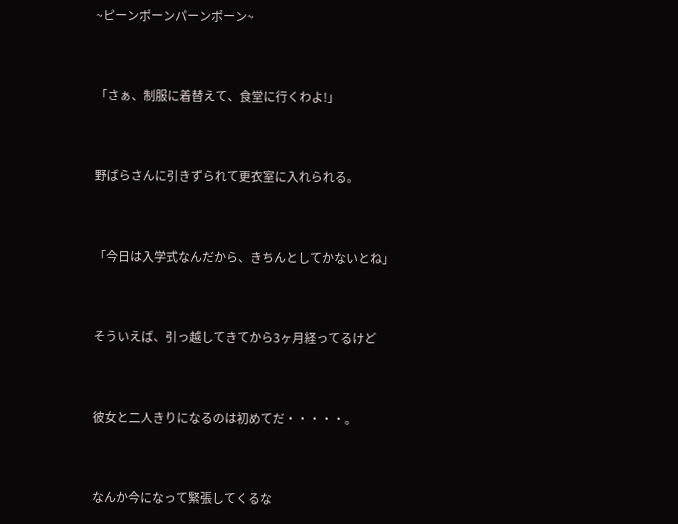~ピーンポーンパーンポーン~


「さぁ、制服に着替えて、食堂に行くわよ!」


野ばらさんに引きずられて更衣室に入れられる。


「今日は入学式なんだから、きちんとしてかないとね」


そういえば、引っ越してきてから3ヶ月経ってるけど


彼女と二人きりになるのは初めてだ・・・・・。


なんか今になって緊張してくるな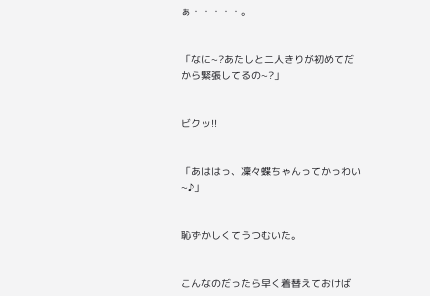ぁ・・・・・。


「なに~?あたしと二人きりが初めてだから緊張してるの~?」


ビクッ!!


「あははっ、凜々蝶ちゃんってかっわい~♪」


恥ずかしくてうつむいた。


こんなのだったら早く着替えておけば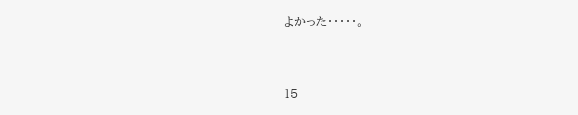よかった・・・・・。


15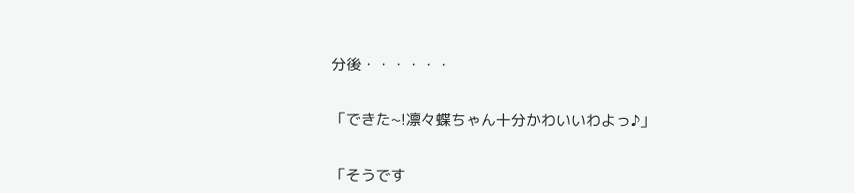分後・・・・・・


「できた~!凛々蝶ちゃん十分かわいいわよっ♪」


「そうです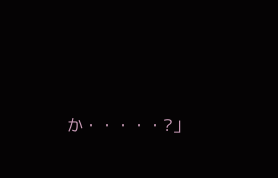か・・・・・?」